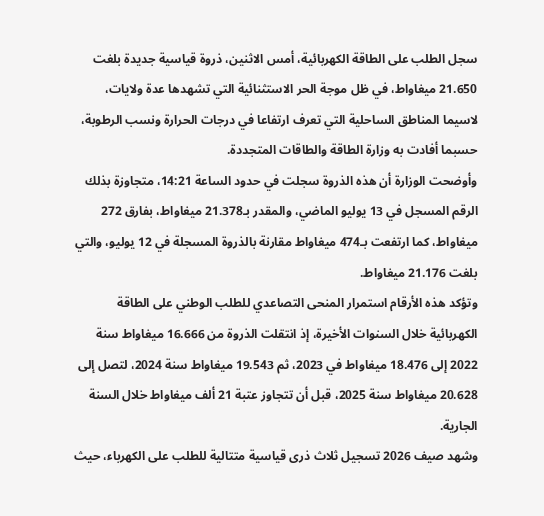سجل الطلب على الطاقة الكهربائية، أمس الاثنين، ذروة قياسية جديدة بلغت 21.650 ميغاواط، في ظل موجة الحر الاستثنائية التي تشهدها عدة ولايات، لاسيما المناطق الساحلية التي تعرف ارتفاعا في درجات الحرارة ونسب الرطوبة، حسبما أفادت به وزارة الطاقة والطاقات المتجددة.
وأوضحت الوزارة أن هذه الذروة سجلت في حدود الساعة 14:21، متجاوزة بذلك الرقم المسجل في 13 يوليو الماضي، والمقدر بـ21.378 ميغاواط، بفارق 272 ميغاواط، كما ارتفعت بـ474 ميغاواط مقارنة بالذروة المسجلة في 12 يوليو، والتي بلغت 21.176 ميغاواط.
وتؤكد هذه الأرقام استمرار المنحى التصاعدي للطلب الوطني على الطاقة الكهربائية خلال السنوات الأخيرة، إذ انتقلت الذروة من 16.666 ميغاواط سنة 2022 إلى 18.476 ميغاواط في 2023، ثم 19.543 ميغاواط سنة 2024، لتصل إلى 20.628 ميغاواط سنة 2025، قبل أن تتجاوز عتبة 21 ألف ميغاواط خلال السنة الجارية.
وشهد صيف 2026 تسجيل ثلاث ذرى قياسية متتالية للطلب على الكهرباء، حيث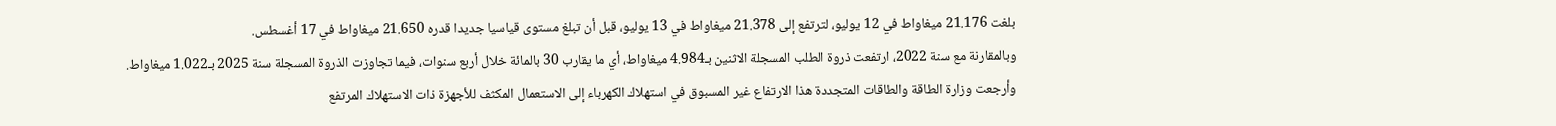بلغت 21.176 ميغاواط في 12 يوليو، لترتفع إلى 21.378 ميغاواط في 13 يوليو، قبل أن تبلغ مستوى قياسيا جديدا قدره 21.650 ميغاواط في 17 أغسطس.
وبالمقارنة مع سنة 2022، ارتفعت ذروة الطلب المسجلة الاثنين بـ4.984 ميغاواط، أي ما يقارب 30 بالمائة خلال أربع سنوات، فيما تجاوزت الذروة المسجلة سنة 2025 بـ1.022 ميغاواط.
وأرجعت وزارة الطاقة والطاقات المتجددة هذا الارتفاع غير المسبوق في استهلاك الكهرباء إلى الاستعمال المكثف للأجهزة ذات الاستهلاك المرتفع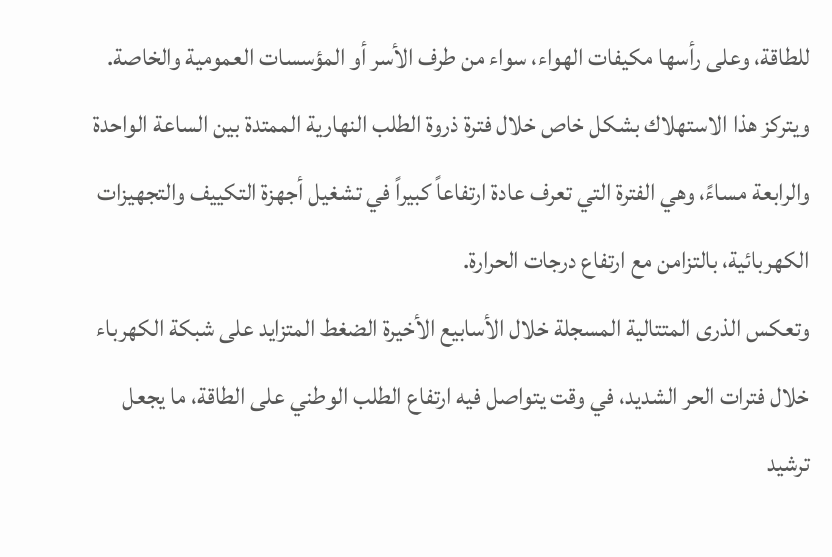للطاقة، وعلى رأسها مكيفات الهواء، سواء من طرف الأسر أو المؤسسات العمومية والخاصة.
ويتركز هذا الاستهلاك بشكل خاص خلال فترة ذروة الطلب النهارية الممتدة بين الساعة الواحدة والرابعة مساءً، وهي الفترة التي تعرف عادة ارتفاعاً كبيراً في تشغيل أجهزة التكييف والتجهيزات الكهربائية، بالتزامن مع ارتفاع درجات الحرارة.
وتعكس الذرى المتتالية المسجلة خلال الأسابيع الأخيرة الضغط المتزايد على شبكة الكهرباء خلال فترات الحر الشديد، في وقت يتواصل فيه ارتفاع الطلب الوطني على الطاقة، ما يجعل ترشيد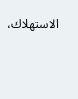الاستهلاك،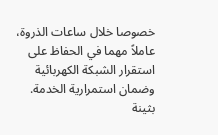خصوصا خلال ساعات الذروة، عاملاً مهما في الحفاظ على استقرار الشبكة الكهربائية وضمان استمرارية الخدمة.
بثينة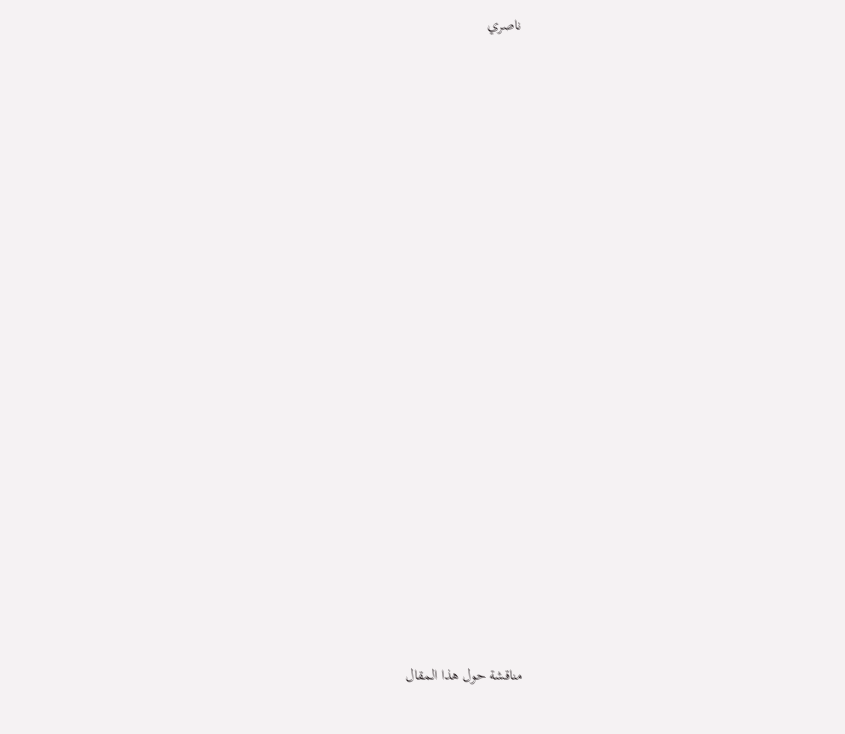ناصري

























مناقشة حول هذا المقال